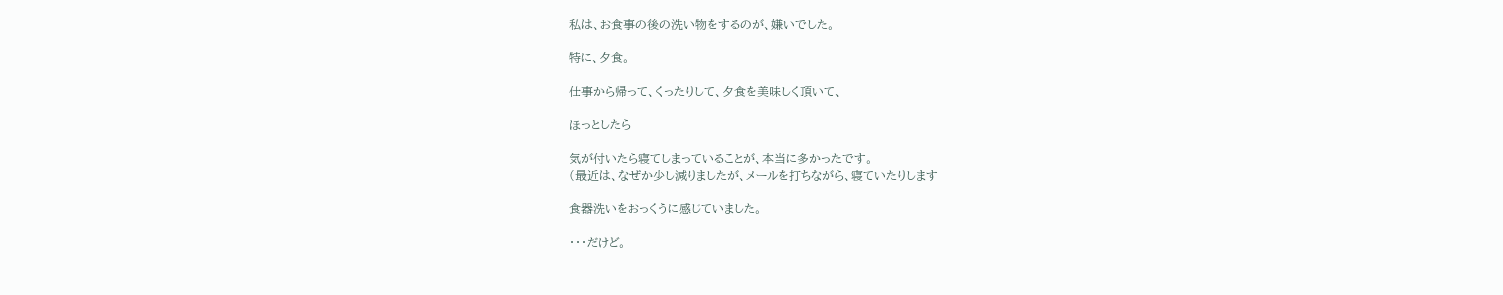私は、お食事の後の洗い物をするのが、嫌いでした。

特に、夕食。

仕事から帰って、くったりして、夕食を美味しく頂いて、

ほっとしたら

気が付いたら寝てしまっていることが、本当に多かったです。
(最近は、なぜか少し減りましたが、メールを打ちながら、寝ていたりします

食器洗いをおっくうに感じていました。

・・・だけど。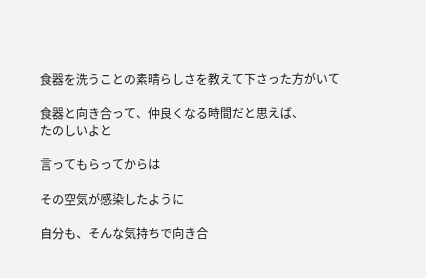食器を洗うことの素晴らしさを教えて下さった方がいて

食器と向き合って、仲良くなる時間だと思えば、
たのしいよと

言ってもらってからは

その空気が感染したように

自分も、そんな気持ちで向き合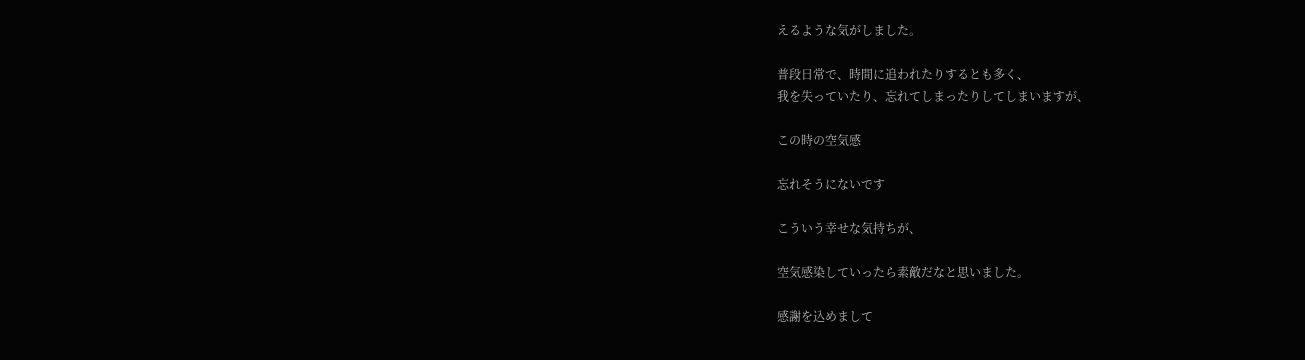えるような気がしました。

普段日常で、時間に追われたりするとも多く、
我を失っていたり、忘れてしまったりしてしまいますが、

この時の空気感

忘れそうにないです

こういう幸せな気持ちが、

空気感染していったら素敵だなと思いました。

感謝を込めまして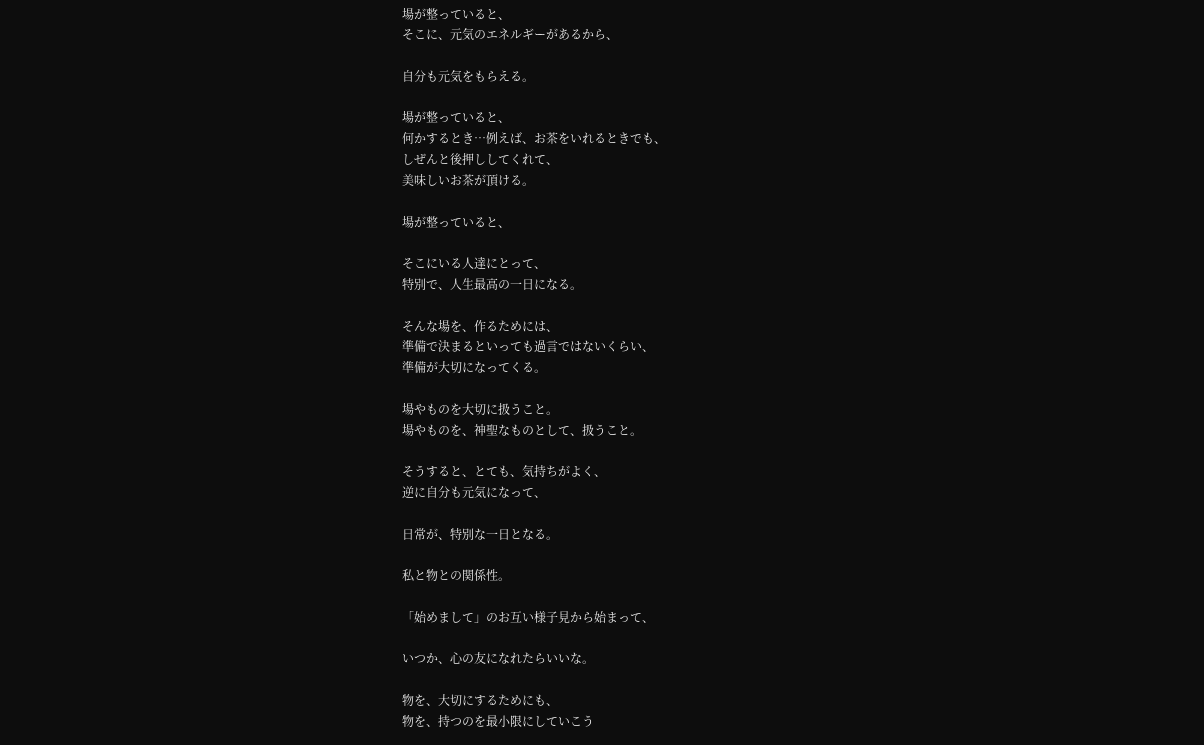場が整っていると、
そこに、元気のエネルギーがあるから、

自分も元気をもらえる。

場が整っていると、
何かするとき…例えば、お茶をいれるときでも、
しぜんと後押ししてくれて、
美味しいお茶が頂ける。

場が整っていると、

そこにいる人達にとって、
特別で、人生最高の一日になる。

そんな場を、作るためには、
準備で決まるといっても過言ではないくらい、
準備が大切になってくる。

場やものを大切に扱うこと。
場やものを、神聖なものとして、扱うこと。

そうすると、とても、気持ちがよく、
逆に自分も元気になって、

日常が、特別な一日となる。

私と物との関係性。

「始めまして」のお互い様子見から始まって、

いつか、心の友になれたらいいな。

物を、大切にするためにも、
物を、持つのを最小限にしていこう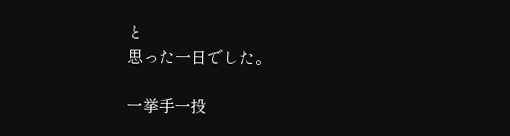と
思った一日でした。

一挙手一投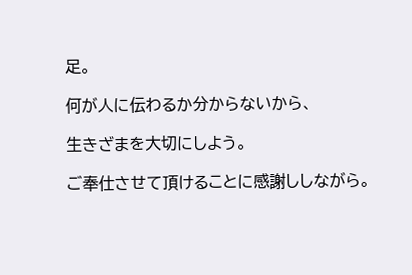足。

何が人に伝わるか分からないから、

生きざまを大切にしよう。

ご奉仕させて頂けることに感謝ししながら。